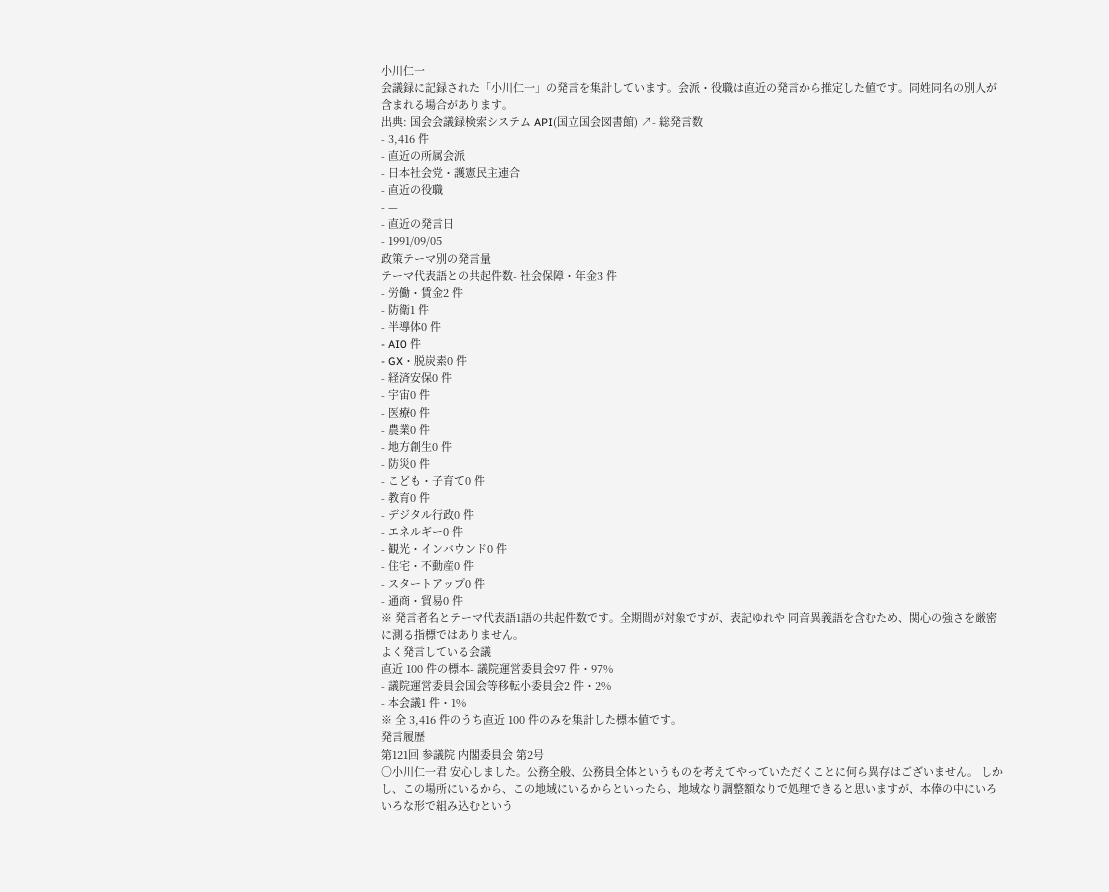小川仁一
会議録に記録された「小川仁一」の発言を集計しています。会派・役職は直近の発言から推定した値です。同姓同名の別人が含まれる場合があります。
出典: 国会会議録検索システム API(国立国会図書館) ↗- 総発言数
- 3,416 件
- 直近の所属会派
- 日本社会党・護憲民主連合
- 直近の役職
- —
- 直近の発言日
- 1991/09/05
政策テーマ別の発言量
テーマ代表語との共起件数- 社会保障・年金3 件
- 労働・賃金2 件
- 防衛1 件
- 半導体0 件
- AI0 件
- GX・脱炭素0 件
- 経済安保0 件
- 宇宙0 件
- 医療0 件
- 農業0 件
- 地方創生0 件
- 防災0 件
- こども・子育て0 件
- 教育0 件
- デジタル行政0 件
- エネルギー0 件
- 観光・インバウンド0 件
- 住宅・不動産0 件
- スタートアップ0 件
- 通商・貿易0 件
※ 発言者名とテーマ代表語1語の共起件数です。全期間が対象ですが、表記ゆれや 同音異義語を含むため、関心の強さを厳密に測る指標ではありません。
よく発言している会議
直近 100 件の標本- 議院運営委員会97 件・97%
- 議院運営委員会国会等移転小委員会2 件・2%
- 本会議1 件・1%
※ 全 3,416 件のうち直近 100 件のみを集計した標本値です。
発言履歴
第121回 参議院 内閣委員会 第2号
○小川仁一君 安心しました。公務全般、公務員全体というものを考えてやっていただくことに何ら異存はございません。 しかし、この場所にいるから、この地域にいるからといったら、地域なり調整額なりで処理できると思いますが、本俸の中にいろいろな形で組み込むという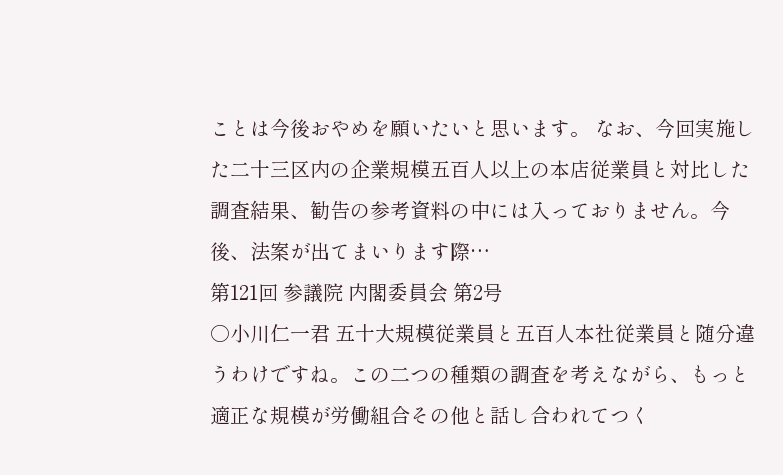ことは今後おやめを願いたいと思います。 なお、今回実施した二十三区内の企業規模五百人以上の本店従業員と対比した調査結果、勧告の参考資料の中には入っておりません。今後、法案が出てまいります際…
第121回 参議院 内閣委員会 第2号
○小川仁一君 五十大規模従業員と五百人本社従業員と随分違うわけですね。この二つの種類の調査を考えながら、もっと適正な規模が労働組合その他と話し合われてつく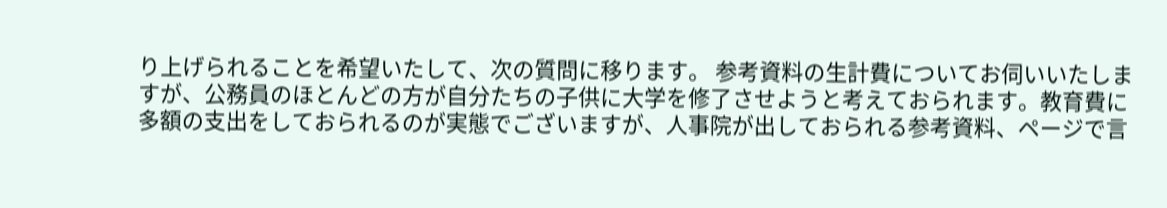り上げられることを希望いたして、次の質問に移ります。 参考資料の生計費についてお伺いいたしますが、公務員のほとんどの方が自分たちの子供に大学を修了させようと考えておられます。教育費に多額の支出をしておられるのが実態でございますが、人事院が出しておられる参考資料、ページで言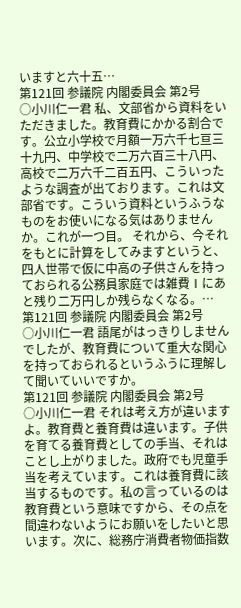いますと六十五…
第121回 参議院 内閣委員会 第2号
○小川仁一君 私、文部省から資料をいただきました。教育費にかかる割合です。公立小学校で月額一万六千七亘三十九円、中学校で二万六百三十八円、高校で二万六千二百五円、こういったような調査が出ております。これは文部省です。こういう資料というふうなものをお使いになる気はありませんか。これが一つ目。 それから、今それをもとに計算をしてみますというと、四人世帯で仮に中高の子供さんを持っておられる公務員家庭では雑費Ⅰにあと残り二万円しか残らなくなる。…
第121回 参議院 内閣委員会 第2号
○小川仁一君 語尾がはっきりしませんでしたが、教育費について重大な関心を持っておられるというふうに理解して聞いていいですか。
第121回 参議院 内閣委員会 第2号
○小川仁一君 それは考え方が違いますよ。教育費と養育費は違います。子供を育てる養育費としての手当、それはことし上がりました。政府でも児童手当を考えています。これは養育費に該当するものです。私の言っているのは教育費という意味ですから、その点を間違わないようにお願いをしたいと思います。次に、総務庁消費者物価指数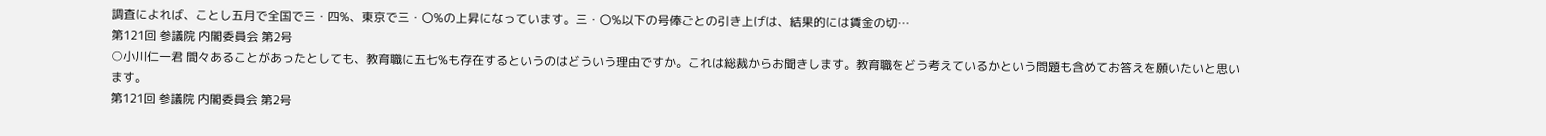調査によれば、ことし五月で全国で三・四%、東京で三・〇%の上昇になっています。三・〇%以下の号俸ごとの引き上げは、結果的には賃金の切…
第121回 参議院 内閣委員会 第2号
○小川仁一君 間々あることがあったとしても、教育職に五七%も存在するというのはどういう理由ですか。これは総裁からお聞きします。教育職をどう考えているかという問題も含めてお答えを願いたいと思います。
第121回 参議院 内閣委員会 第2号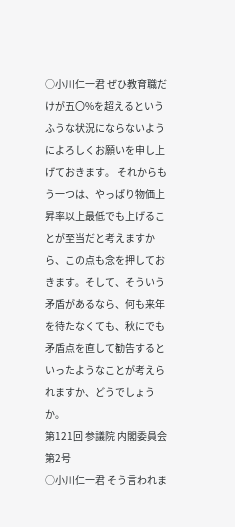○小川仁一君 ぜひ教育職だけが五〇%を超えるというふうな状況にならないようによろしくお願いを申し上げておきます。 それからもう一つは、やっぱり物価上昇率以上最低でも上げることが至当だと考えますから、この点も念を押しておきます。そして、そういう矛盾があるなら、何も来年を待たなくても、秋にでも矛盾点を直して勧告するといったようなことが考えられますか、どうでしょうか。
第121回 参議院 内閣委員会 第2号
○小川仁一君 そう言われま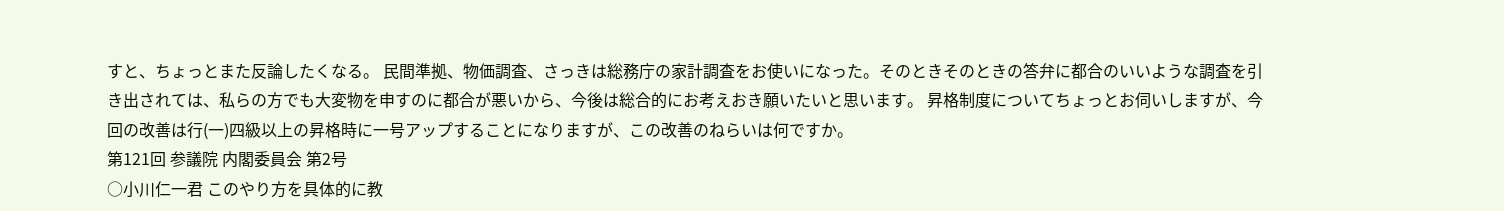すと、ちょっとまた反論したくなる。 民間準拠、物価調査、さっきは総務庁の家計調査をお使いになった。そのときそのときの答弁に都合のいいような調査を引き出されては、私らの方でも大変物を申すのに都合が悪いから、今後は総合的にお考えおき願いたいと思います。 昇格制度についてちょっとお伺いしますが、今回の改善は行(一)四級以上の昇格時に一号アップすることになりますが、この改善のねらいは何ですか。
第121回 参議院 内閣委員会 第2号
○小川仁一君 このやり方を具体的に教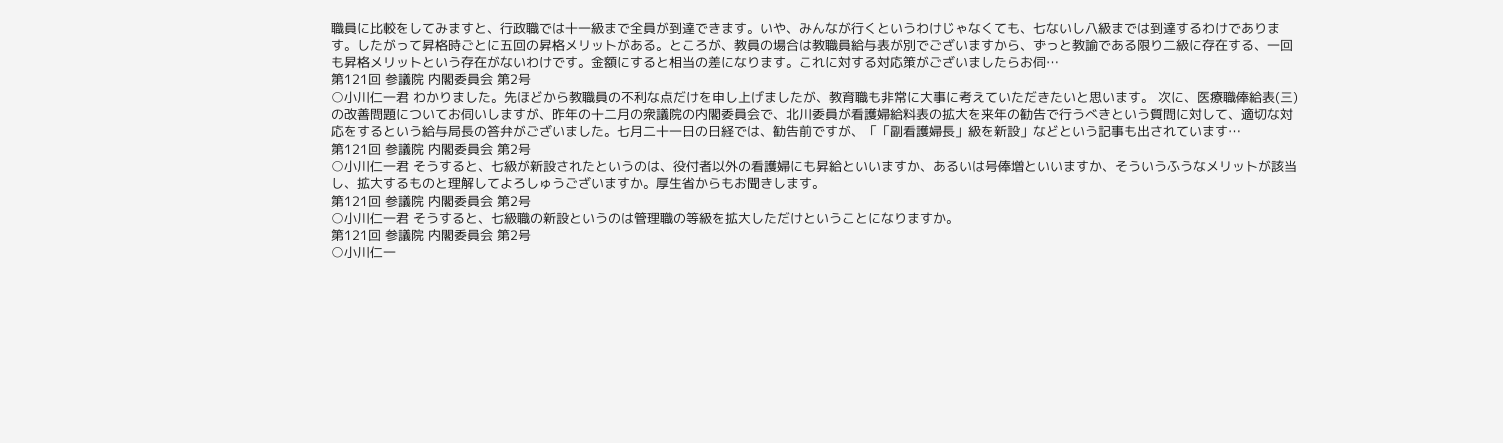職員に比較をしてみますと、行政職では十一級まで全員が到達できます。いや、みんなが行くというわけじゃなくても、七ないし八級までは到達するわけであります。したがって昇格時ごとに五回の昇格メリットがある。ところが、教員の場合は教職員給与表が別でございますから、ずっと教諭である限り二級に存在する、一回も昇格メリットという存在がないわけです。金額にすると相当の差になります。これに対する対応策がございましたらお伺…
第121回 参議院 内閣委員会 第2号
○小川仁一君 わかりました。先ほどから教職員の不利な点だけを申し上げましたが、教育職も非常に大事に考えていただきたいと思います。 次に、医療職俸給表(三)の改善問題についてお伺いしますが、昨年の十二月の衆議院の内閣委員会で、北川委員が看護婦給料表の拡大を来年の勧告で行うべきという質問に対して、適切な対応をするという給与局長の答弁がございました。七月二十一日の日経では、勧告前ですが、「「副看護婦長」級を新設」などという記事も出されています…
第121回 参議院 内閣委員会 第2号
○小川仁一君 そうすると、七級が新設されたというのは、役付者以外の看護婦にも昇給といいますか、あるいは号俸増といいますか、そういうふうなメリットが該当し、拡大するものと理解してよろしゅうございますか。厚生省からもお聞きします。
第121回 参議院 内閣委員会 第2号
○小川仁一君 そうすると、七級職の新設というのは管理職の等級を拡大しただけということになりますか。
第121回 参議院 内閣委員会 第2号
○小川仁一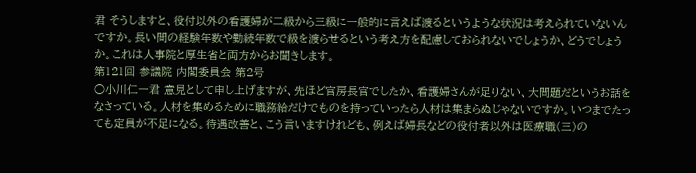君 そうしますと、役付以外の看護婦が二級から三級に一般的に言えば渡るというような状況は考えられていないんですか。長い間の経験年数や勤続年数で級を渡らせるという考え方を配慮しておられないでしょうか、どうでしょうか。これは人事院と厚生省と両方からお聞きします。
第121回 参議院 内閣委員会 第2号
○小川仁一君 意見として申し上げますが、先ほど官房長官でしたか、看護婦さんが足りない、大問題だというお話をなさっている。人材を集めるために職務給だけでものを持っていったら人材は集まらぬじゃないですか。いつまでたっても定員が不足になる。待遇改善と、こう言いますけれども、例えば婦長などの役付者以外は医療職(三)の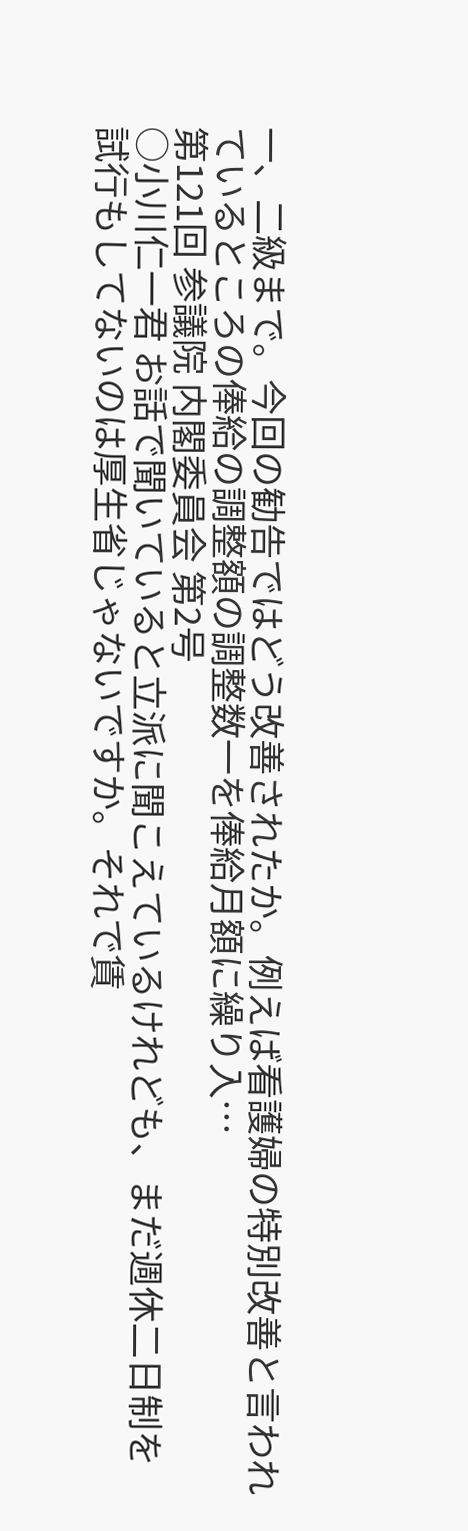一、二級まで。今回の勧告ではどう改善されたか。例えば看護婦の特別改善と言われているところの俸給の調整額の調整数一を俸給月額に繰り入…
第121回 参議院 内閣委員会 第2号
○小川仁一君 お話で聞いていると立派に聞こえているけれども、まだ週休二日制を試行もしてないのは厚生省じゃないですか。それで賃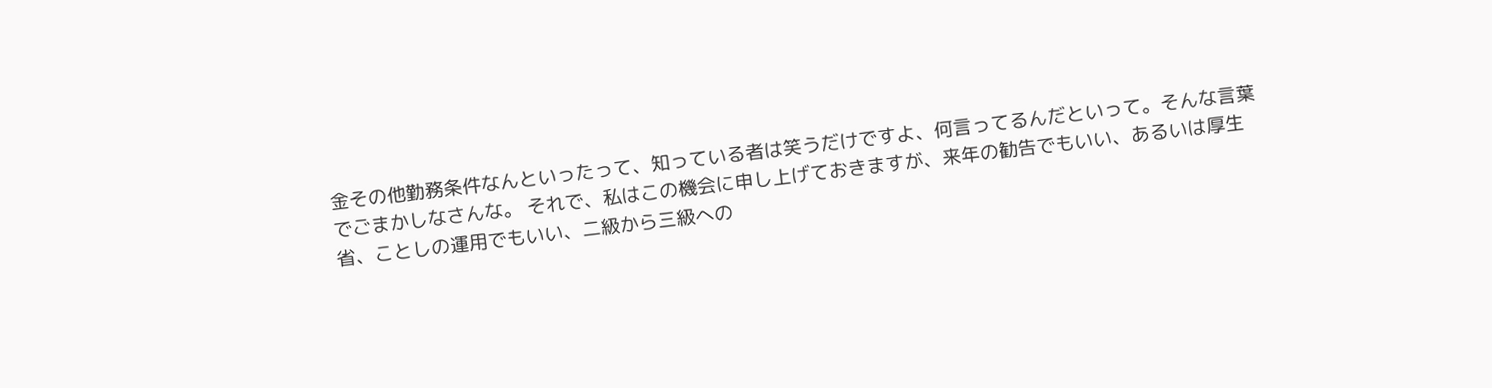金その他勤務条件なんといったって、知っている者は笑うだけですよ、何言ってるんだといって。そんな言葉でごまかしなさんな。 それで、私はこの機会に申し上げておきますが、来年の勧告でもいい、あるいは厚生省、ことしの運用でもいい、二級から三級への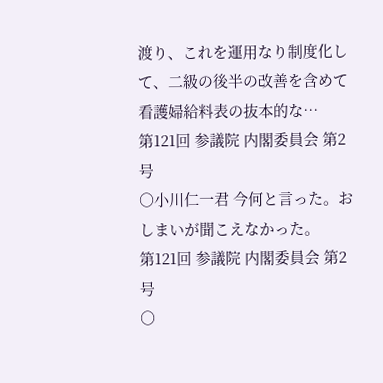渡り、これを運用なり制度化して、二級の後半の改善を含めて看護婦給料表の抜本的な…
第121回 参議院 内閣委員会 第2号
○小川仁一君 今何と言った。おしまいが聞こえなかった。
第121回 参議院 内閣委員会 第2号
○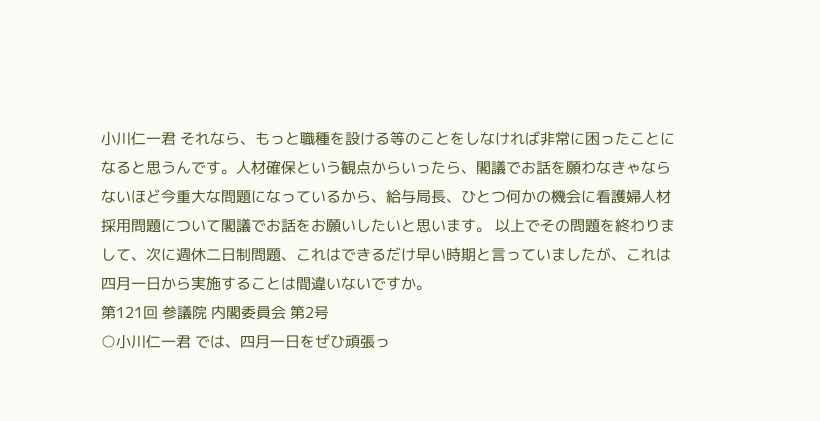小川仁一君 それなら、もっと職種を設ける等のことをしなければ非常に困ったことになると思うんです。人材確保という観点からいったら、閣議でお話を願わなきゃならないほど今重大な問題になっているから、給与局長、ひとつ何かの機会に看護婦人材採用問題について閣議でお話をお願いしたいと思います。 以上でその問題を終わりまして、次に週休二日制問題、これはできるだけ早い時期と言っていましたが、これは四月一日から実施することは間違いないですか。
第121回 参議院 内閣委員会 第2号
○小川仁一君 では、四月一日をぜひ頑張っ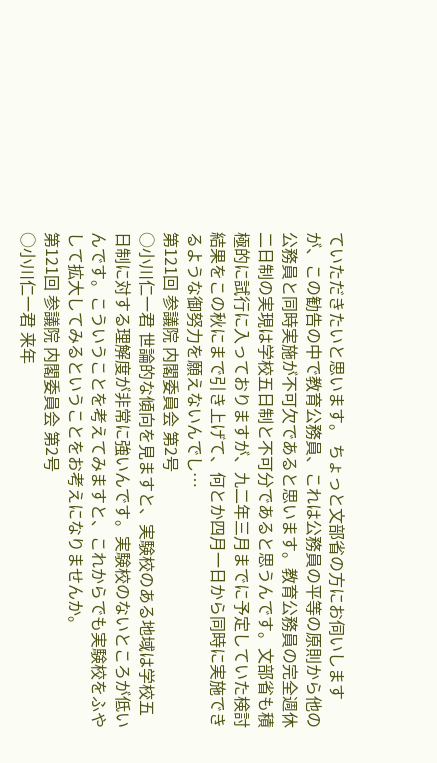ていただきたいと思います。 ちょっと文部省の方にお伺いしますが、この勧告の中で教育公務員、これは公務員の平等の原則から他の公務員と同時実施が不可欠であると思います。教育公務員の完全週休二日制の実現は学校五日制と不可分であると思うんです。文部省も積極的に試行に入っておりますが、九二年三月までに予定していた検討結果をこの秋にまで引き上げて、何とか四月一日から同時に実施できるような御努力を願えないんでし…
第121回 参議院 内閣委員会 第2号
○小川仁一君 世論的な傾向を見ますと、実験校のある地域は学校五日制に対する理解度が非常に強いんです。実験校のないところが低いんです。こういうことを考えてみますと、これからでも実験校をふやして拡大してみるということをお考えになりませんか。
第121回 参議院 内閣委員会 第2号
○小川仁一君 来年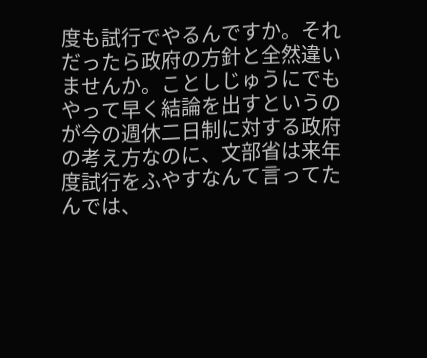度も試行でやるんですか。それだったら政府の方針と全然違いませんか。ことしじゅうにでもやって早く結論を出すというのが今の週休二日制に対する政府の考え方なのに、文部省は来年度試行をふやすなんて言ってたんでは、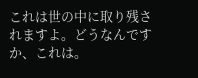これは世の中に取り残されますよ。どうなんですか、これは。